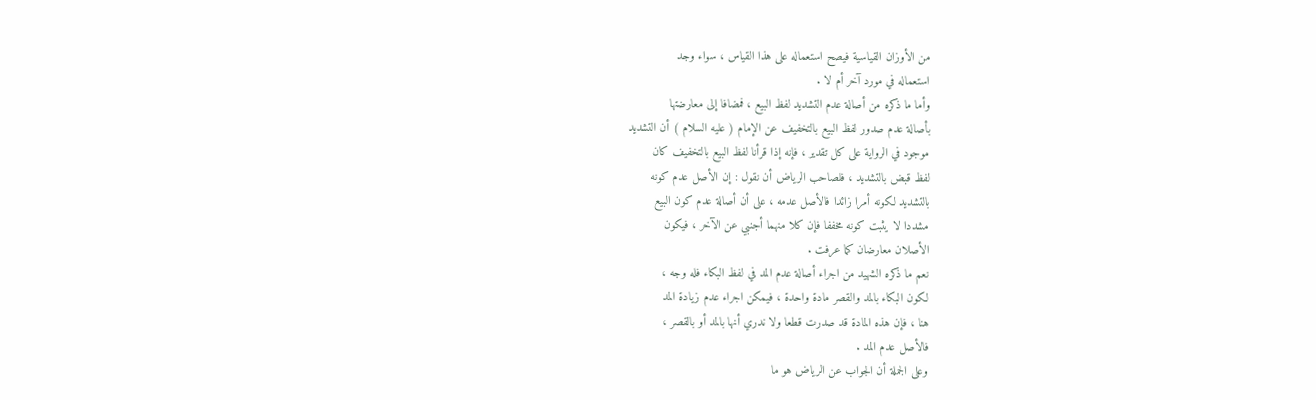من الأوزان القياسية فيصح استعماله على هذا القياس ، سواء وجد
استعماله في مورد آخر أم لا .
وأما ما ذكره من أصالة عدم التشديد لفظ البيع ، فمضافا إلى معارضتها
بأصالة عدم صدور لفظ البيع بالتخفيف عن الإمام ( عليه السلام ) أن التشديد
موجود في الرواية على كل تقدير ، فإنه إذا قرأنا لفظ البيع بالتخفيف كان
لفظ قبض بالتشديد ، فلصاحب الرياض أن نقول : إن الأصل عدم كونه
بالتشديد لكونه أمرا زائدا فالأصل عدمه ، على أن أصالة عدم كون البيع
مشددا لا يثبت كونه مخففا فإن كلا منهما أجنبي عن الآخر ، فيكون
الأصلان معارضان كما عرفت .
نعم ما ذكره الشهيد من اجراء أصالة عدم المد في لفظ البكاء فله وجه ،
لكون البكاء بالمد والقصر مادة واحدة ، فيمكن اجراء عدم زيادة المد
هنا ، فإن هذه المادة قد صدرت قطعا ولا ندري أنها بالمد أو بالقصر ،
فالأصل عدم المد .
وعلى الجملة أن الجواب عن الرياض هو ما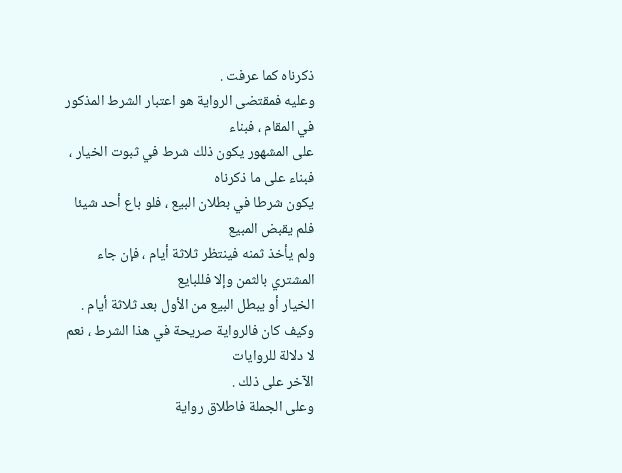ذكرناه كما عرفت .
وعليه فمقتضى الرواية هو اعتبار الشرط المذكور في المقام ، فبناء
على المشهور يكون ذلك شرط في ثبوت الخيار ، فبناء على ما ذكرناه
يكون شرطا في بطلان البيع ، فلو باع أحد شيئا فلم يقبض المبيع
ولم يأخذ ثمنه فينتظر ثلاثة أيام ، فإن جاء المشتري بالثمن وإلا فللبايع
الخيار أو يبطل البيع من الأول بعد ثلاثة أيام .
وكيف كان فالرواية صريحة في هذا الشرط ، نعم لا دلالة للروايات
الآخر على ذلك .
وعلى الجملة فاطلاق رواية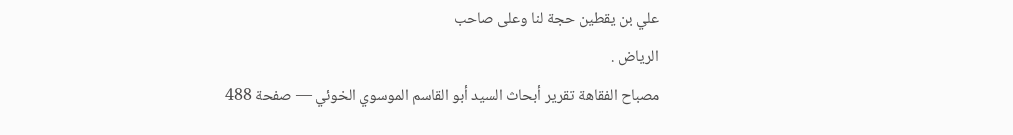علي بن يقطين حجة لنا وعلى صاحب
الرياض .
مصباح الفقاهة تقرير أبحاث السيد أبو القاسم الموسوي الخوئي — صفحة 488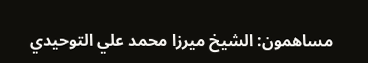مساهمون: الشيخ ميرزا محمد علي التوحيدي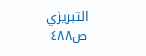التبريزي
ص٤٨٨